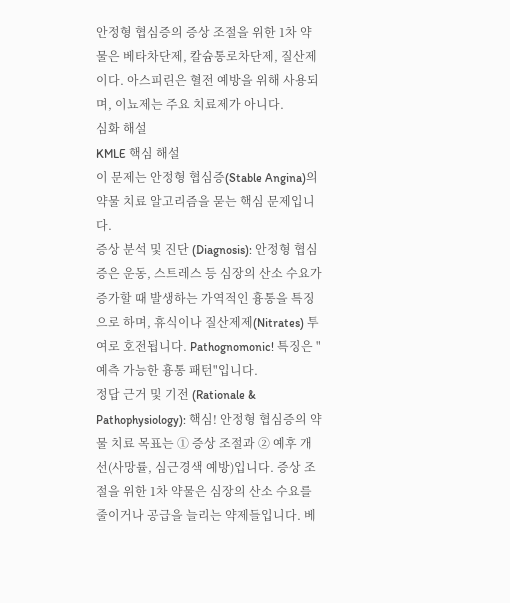안정형 협심증의 증상 조절을 위한 1차 약물은 베타차단제, 칼슘통로차단제, 질산제이다. 아스피린은 혈전 예방을 위해 사용되며, 이뇨제는 주요 치료제가 아니다.
심화 해설
KMLE 핵심 해설
이 문제는 안정형 협심증(Stable Angina)의 약물 치료 알고리즘을 묻는 핵심 문제입니다.
증상 분석 및 진단 (Diagnosis): 안정형 협심증은 운동, 스트레스 등 심장의 산소 수요가 증가할 때 발생하는 가역적인 흉통을 특징으로 하며, 휴식이나 질산제제(Nitrates) 투여로 호전됩니다. Pathognomonic! 특징은 "예측 가능한 흉통 패턴"입니다.
정답 근거 및 기전 (Rationale & Pathophysiology): 핵심! 안정형 협심증의 약물 치료 목표는 ① 증상 조절과 ② 예후 개선(사망률, 심근경색 예방)입니다. 증상 조절을 위한 1차 약물은 심장의 산소 수요를 줄이거나 공급을 늘리는 약제들입니다. 베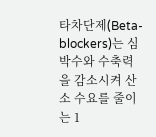타차단제(Beta-blockers)는 심박수와 수축력을 감소시켜 산소 수요를 줄이는 1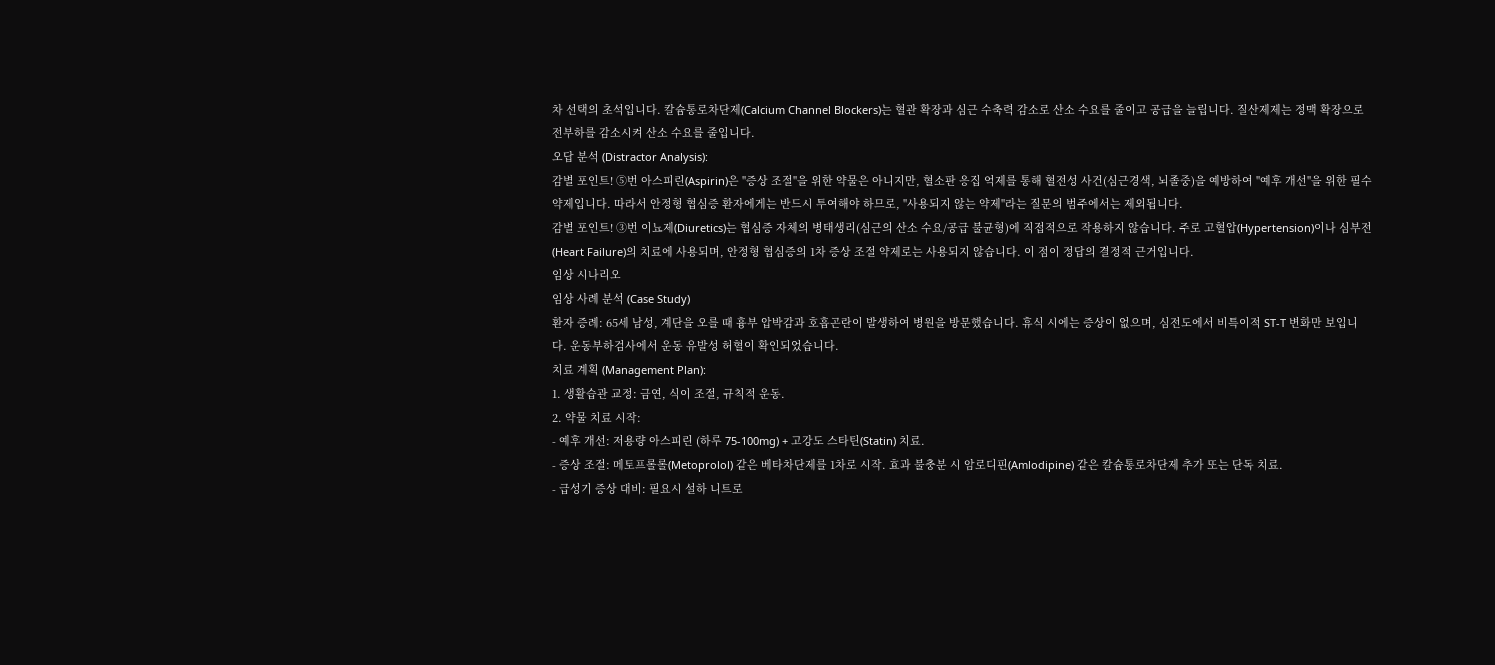차 선택의 초석입니다. 칼슘통로차단제(Calcium Channel Blockers)는 혈관 확장과 심근 수축력 감소로 산소 수요를 줄이고 공급을 늘립니다. 질산제제는 정맥 확장으로 전부하를 감소시켜 산소 수요를 줄입니다.
오답 분석 (Distractor Analysis):
감별 포인트! ⑤번 아스피린(Aspirin)은 "증상 조절"을 위한 약물은 아니지만, 혈소판 응집 억제를 통해 혈전성 사건(심근경색, 뇌졸중)을 예방하여 "예후 개선"을 위한 필수 약제입니다. 따라서 안정형 협심증 환자에게는 반드시 투여해야 하므로, "사용되지 않는 약제"라는 질문의 범주에서는 제외됩니다.
감별 포인트! ③번 이뇨제(Diuretics)는 협심증 자체의 병태생리(심근의 산소 수요/공급 불균형)에 직접적으로 작용하지 않습니다. 주로 고혈압(Hypertension)이나 심부전(Heart Failure)의 치료에 사용되며, 안정형 협심증의 1차 증상 조절 약제로는 사용되지 않습니다. 이 점이 정답의 결정적 근거입니다.
임상 시나리오
임상 사례 분석 (Case Study)
환자 증례: 65세 남성, 계단을 오를 때 흉부 압박감과 호흡곤란이 발생하여 병원을 방문했습니다. 휴식 시에는 증상이 없으며, 심전도에서 비특이적 ST-T 변화만 보입니다. 운동부하검사에서 운동 유발성 허혈이 확인되었습니다.
치료 계획 (Management Plan):
1. 생활습관 교정: 금연, 식이 조절, 규칙적 운동.
2. 약물 치료 시작:
- 예후 개선: 저용량 아스피린 (하루 75-100mg) + 고강도 스타틴(Statin) 치료.
- 증상 조절: 메토프롤롤(Metoprolol) 같은 베타차단제를 1차로 시작. 효과 불충분 시 암로디핀(Amlodipine) 같은 칼슘통로차단제 추가 또는 단독 치료.
- 급성기 증상 대비: 필요시 설하 니트로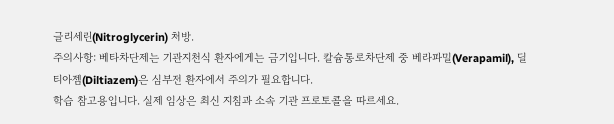글리세린(Nitroglycerin) 처방.
주의사항: 베타차단제는 기관지천식 환자에게는 금기입니다. 칼슘통로차단제 중 베라파밀(Verapamil), 딜티아젬(Diltiazem)은 심부전 환자에서 주의가 필요합니다.
학습 참고용입니다. 실제 임상은 최신 지침과 소속 기관 프로토콜을 따르세요.